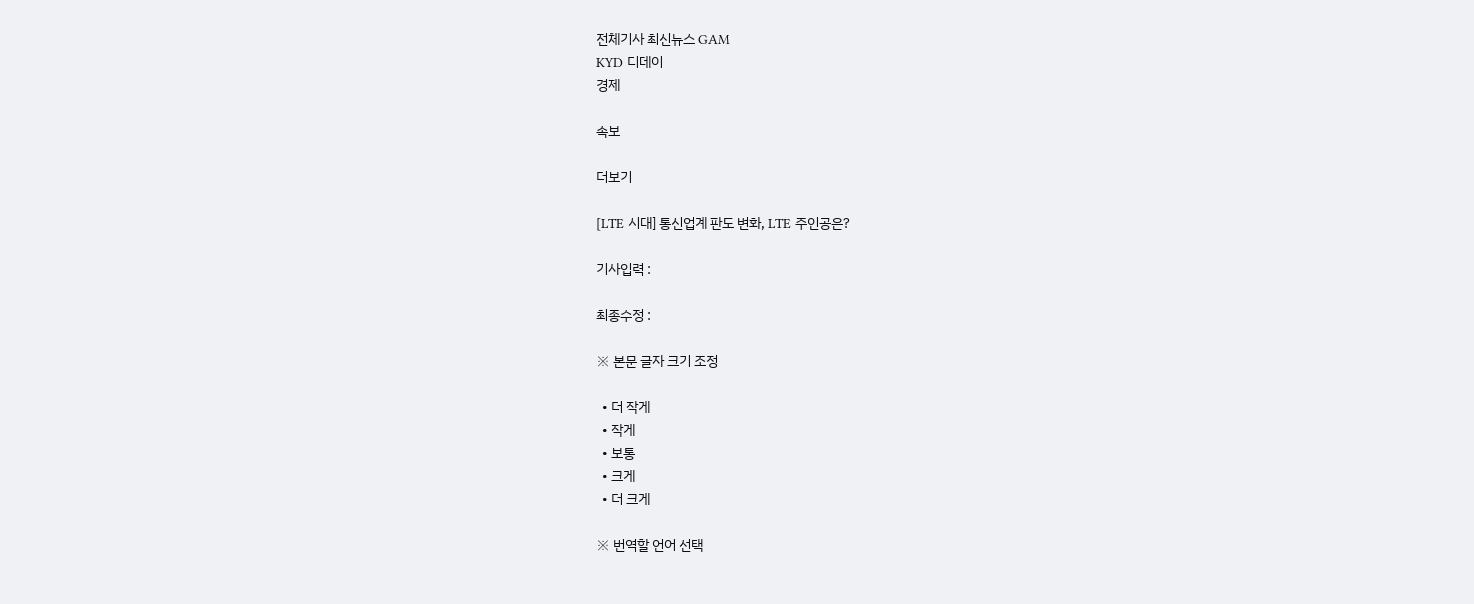전체기사 최신뉴스 GAM
KYD 디데이
경제

속보

더보기

[LTE 시대] 통신업계 판도 변화, LTE 주인공은?

기사입력 :

최종수정 :

※ 본문 글자 크기 조정

  • 더 작게
  • 작게
  • 보통
  • 크게
  • 더 크게

※ 번역할 언어 선택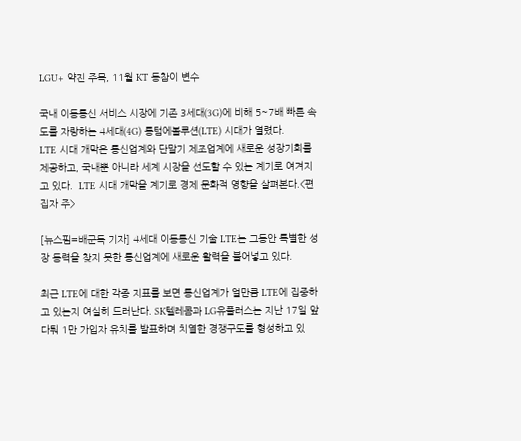LGU+ 약진 주목, 11월 KT 동참이 변수

국내 이동통신 서비스 시장에 기존 3세대(3G)에 비해 5~7배 빠른 속도를 자랑하는 4세대(4G) 롱텀에볼루션(LTE) 시대가 열렸다.
LTE 시대 개막은 통신업계와 단말기 제조업계에 새로운 성장기회를 제공하고, 국내뿐 아니라 세계 시장을 선도할 수 있는 계기로 여겨지고 있다.  LTE 시대 개막을 계기로 경제 문화적 영향을 살펴본다.<편집자 주>

[뉴스핌=배군득 기자] 4세대 이동통신 기술 LTE는 그동안 특별한 성장 동력을 찾지 못한 통신업계에 새로운 활력을 불어넣고 있다.

최근 LTE에 대한 각종 지표를 보면 통신업계가 얼만큼 LTE에 집중하고 있는지 여실히 드러난다. SK텔레콤과 LG유플러스는 지난 17일 앞다퉈 1만 가입자 유치를 발표하며 치열한 경쟁구도를 형성하고 있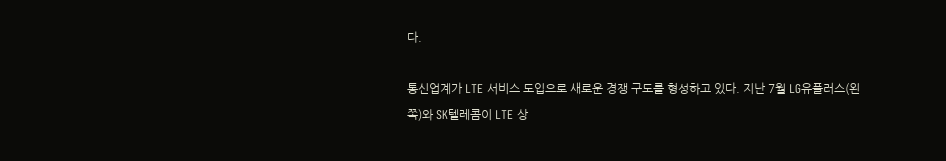다.

통신업계가 LTE 서비스 도입으로 새로운 경쟁 구도를 형성하고 있다. 지난 7월 LG유플러스(왼쪽)와 SK텔레콤이 LTE 상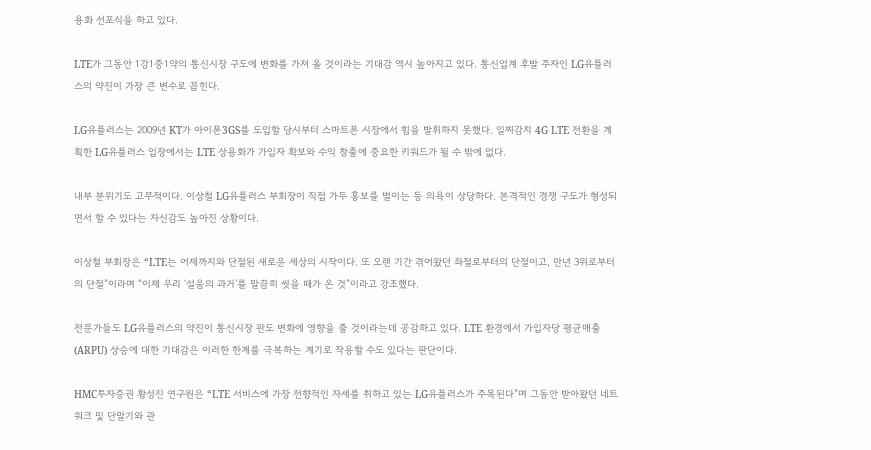용화 선포식을 하고 있다.

LTE가 그동안 1강1중1약의 통신시장 구도에 변화를 가져 올 것이라는 기대감 역시 높아지고 있다. 통신업계 후발 주자인 LG유플러스의 약진이 가장 큰 변수로 꼽힌다.

LG유플러스는 2009년 KT가 아이폰3GS를 도입할 당시부터 스마트폰 시장에서 힘을 발휘하지 못했다. 일찌감치 4G LTE 전환을 계획한 LG유플러스 입장에서는 LTE 상용화가 가입자 확보와 수익 창출에 중요한 키워드가 될 수 밖에 없다.

내부 분위기도 고무적이다. 이상철 LG유플러스 부회장이 직접 가두 홍보를 벌이는 등 의욕이 상당하다. 본격적인 경쟁 구도가 형성되면서 할 수 있다는 자신감도 높아진 상황이다.

이상철 부회장은 “LTE는 어제까지와 단절된 새로운 세상의 시작이다. 또 오랜 기간 겪어왔던 좌절로부터의 단절이고, 만년 3위로부터의 단절”이라며 “이제 우리 ‘설움의 과거’를 말끔히 씻을 때가 온 것”이라고 강조했다.

전문가들도 LG유플러스의 약진이 통신시장 판도 변화에 영향을 줄 것이라는데 공감하고 있다. LTE 환경에서 가입자당 평균매출(ARPU) 상승에 대한 기대감은 이러한 한계를 극복하는 계기로 작용할 수도 있다는 판단이다.

HMC투자증권 황성진 연구원은 “LTE 서비스에 가장 전향적인 자세를 취하고 있는 LG유플러스가 주목된다”며 그동안 받아왔던 네트워크 및 단말기와 관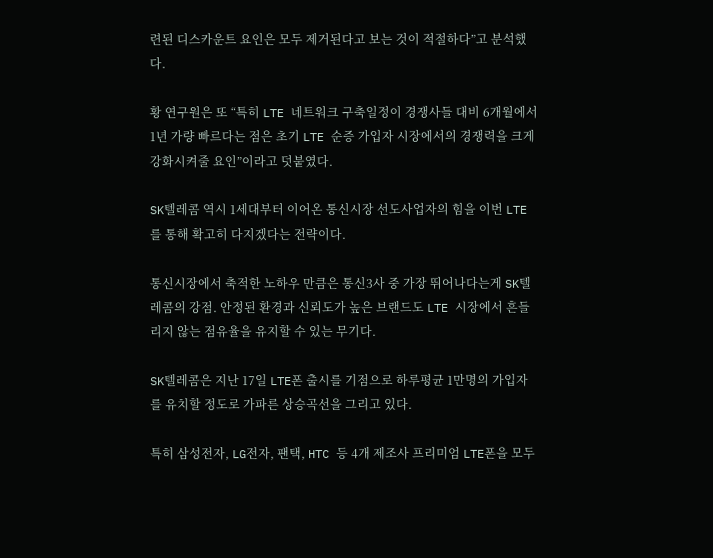련된 디스카운트 요인은 모두 제거된다고 보는 것이 적절하다”고 분석했다.

황 연구원은 또 “특히 LTE 네트워크 구축일정이 경쟁사들 대비 6개월에서 1년 가량 빠르다는 점은 초기 LTE 순증 가입자 시장에서의 경쟁력을 크게 강화시켜줄 요인”이라고 덧붙였다.

SK텔레콤 역시 1세대부터 이어온 통신시장 선도사업자의 힘을 이번 LTE를 통해 확고히 다지겠다는 전략이다.

통신시장에서 축적한 노하우 만큼은 통신3사 중 가장 뛰어나다는게 SK텔레콤의 강점. 안정된 환경과 신뢰도가 높은 브랜드도 LTE 시장에서 흔들리지 않는 점유율을 유지할 수 있는 무기다.

SK텔레콤은 지난 17일 LTE폰 출시를 기점으로 하루평균 1만명의 가입자를 유치할 정도로 가파른 상승곡선을 그리고 있다.

특히 삼성전자, LG전자, 팬택, HTC 등 4개 제조사 프리미엄 LTE폰을 모두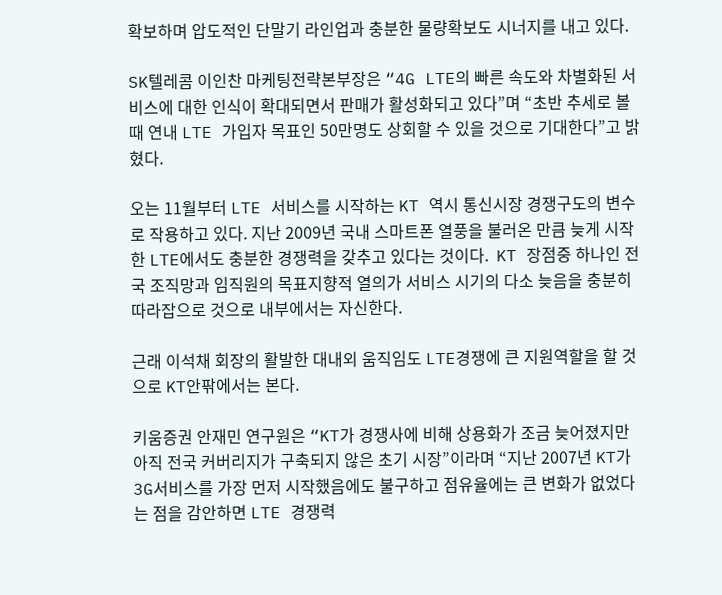확보하며 압도적인 단말기 라인업과 충분한 물량확보도 시너지를 내고 있다.

SK텔레콤 이인찬 마케팅전략본부장은 “4G LTE의 빠른 속도와 차별화된 서비스에 대한 인식이 확대되면서 판매가 활성화되고 있다”며 “초반 추세로 볼 때 연내 LTE 가입자 목표인 50만명도 상회할 수 있을 것으로 기대한다”고 밝혔다.

오는 11월부터 LTE 서비스를 시작하는 KT 역시 통신시장 경쟁구도의 변수로 작용하고 있다. 지난 2009년 국내 스마트폰 열풍을 불러온 만큼 늦게 시작한 LTE에서도 충분한 경쟁력을 갖추고 있다는 것이다.  KT 장점중 하나인 전국 조직망과 임직원의 목표지향적 열의가 서비스 시기의 다소 늦음을 충분히 따라잡으로 것으로 내부에서는 자신한다.

근래 이석채 회장의 활발한 대내외 움직임도 LTE경쟁에 큰 지원역할을 할 것으로 KT안팎에서는 본다.

키움증권 안재민 연구원은 “KT가 경쟁사에 비해 상용화가 조금 늦어졌지만 아직 전국 커버리지가 구축되지 않은 초기 시장”이라며 “지난 2007년 KT가 3G서비스를 가장 먼저 시작했음에도 불구하고 점유율에는 큰 변화가 없었다는 점을 감안하면 LTE 경쟁력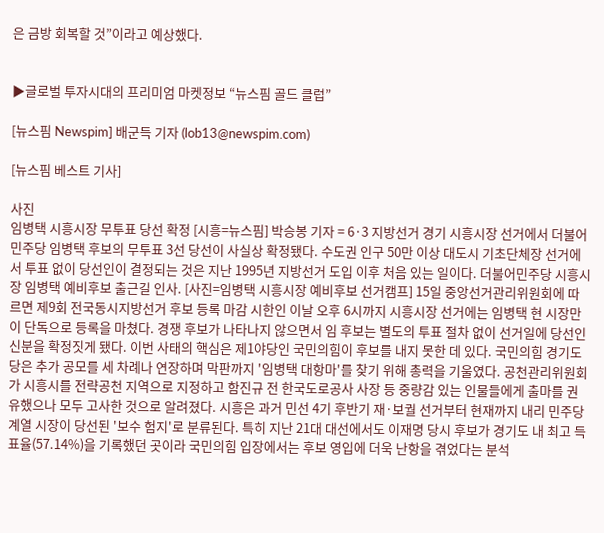은 금방 회복할 것”이라고 예상했다.


▶글로벌 투자시대의 프리미엄 마켓정보 “뉴스핌 골드 클럽”

[뉴스핌 Newspim] 배군득 기자 (lob13@newspim.com)

[뉴스핌 베스트 기사]

사진
임병택 시흥시장 무투표 당선 확정 [시흥=뉴스핌] 박승봉 기자 = 6·3 지방선거 경기 시흥시장 선거에서 더불어민주당 임병택 후보의 무투표 3선 당선이 사실상 확정됐다. 수도권 인구 50만 이상 대도시 기초단체장 선거에서 투표 없이 당선인이 결정되는 것은 지난 1995년 지방선거 도입 이후 처음 있는 일이다. 더불어민주당 시흥시장 임병택 예비후보 출근길 인사. [사진=임병택 시흥시장 예비후보 선거캠프] 15일 중앙선거관리위원회에 따르면 제9회 전국동시지방선거 후보 등록 마감 시한인 이날 오후 6시까지 시흥시장 선거에는 임병택 현 시장만이 단독으로 등록을 마쳤다. 경쟁 후보가 나타나지 않으면서 임 후보는 별도의 투표 절차 없이 선거일에 당선인 신분을 확정짓게 됐다. 이번 사태의 핵심은 제1야당인 국민의힘이 후보를 내지 못한 데 있다. 국민의힘 경기도당은 추가 공모를 세 차례나 연장하며 막판까지 '임병택 대항마'를 찾기 위해 총력을 기울였다. 공천관리위원회가 시흥시를 전략공천 지역으로 지정하고 함진규 전 한국도로공사 사장 등 중량감 있는 인물들에게 출마를 권유했으나 모두 고사한 것으로 알려졌다. 시흥은 과거 민선 4기 후반기 재·보궐 선거부터 현재까지 내리 민주당 계열 시장이 당선된 '보수 험지'로 분류된다. 특히 지난 21대 대선에서도 이재명 당시 후보가 경기도 내 최고 득표율(57.14%)을 기록했던 곳이라 국민의힘 입장에서는 후보 영입에 더욱 난항을 겪었다는 분석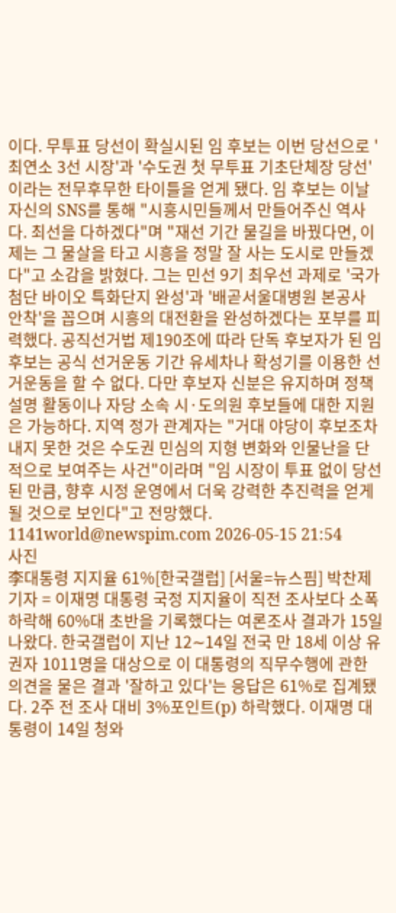이다. 무투표 당선이 확실시된 임 후보는 이번 당선으로 '최연소 3선 시장'과 '수도권 첫 무투표 기초단체장 당선'이라는 전무후무한 타이틀을 얻게 됐다. 임 후보는 이날 자신의 SNS를 통해 "시흥시민들께서 만들어주신 역사다. 최선을 다하겠다"며 "재선 기간 물길을 바꿨다면, 이제는 그 물살을 타고 시흥을 정말 잘 사는 도시로 만들겠다"고 소감을 밝혔다. 그는 민선 9기 최우선 과제로 '국가 첨단 바이오 특화단지 완성'과 '배곧서울대병원 본공사 안착'을 꼽으며 시흥의 대전환을 완성하겠다는 포부를 피력했다. 공직선거법 제190조에 따라 단독 후보자가 된 임 후보는 공식 선거운동 기간 유세차나 확성기를 이용한 선거운동을 할 수 없다. 다만 후보자 신분은 유지하며 정책 설명 활동이나 자당 소속 시·도의원 후보들에 대한 지원은 가능하다. 지역 정가 관계자는 "거대 야당이 후보조차 내지 못한 것은 수도권 민심의 지형 변화와 인물난을 단적으로 보여주는 사건"이라며 "임 시장이 투표 없이 당선된 만큼, 향후 시정 운영에서 더욱 강력한 추진력을 얻게 될 것으로 보인다"고 전망했다. 1141world@newspim.com 2026-05-15 21:54
사진
李대통령 지지율 61%[한국갤럽] [서울=뉴스핌] 박찬제 기자 = 이재명 대통령 국정 지지율이 직전 조사보다 소폭 하락해 60%대 초반을 기록했다는 여론조사 결과가 15일 나왔다. 한국갤럽이 지난 12∼14일 전국 만 18세 이상 유권자 1011명을 대상으로 이 대통령의 직무수행에 관한 의견을 물은 결과 '잘하고 있다'는 응답은 61%로 집계됐다. 2주 전 조사 대비 3%포인트(p) 하락했다. 이재명 대통령이 14일 청와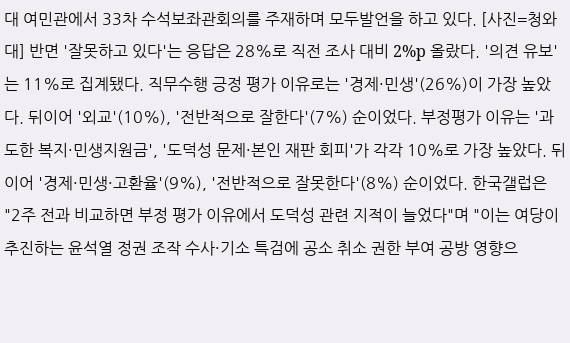대 여민관에서 33차 수석보좌관회의를 주재하며 모두발언을 하고 있다. [사진=청와대] 반면 '잘못하고 있다'는 응답은 28%로 직전 조사 대비 2%p 올랐다. '의견 유보'는 11%로 집계됐다. 직무수행 긍정 평가 이유로는 '경제·민생'(26%)이 가장 높았다. 뒤이어 '외교'(10%), '전반적으로 잘한다'(7%) 순이었다. 부정평가 이유는 '과도한 복지·민생지원금', '도덕성 문제·본인 재판 회피'가 각각 10%로 가장 높았다. 뒤이어 '경제·민생·고환율'(9%), '전반적으로 잘못한다'(8%) 순이었다. 한국갤럽은 "2주 전과 비교하면 부정 평가 이유에서 도덕성 관련 지적이 늘었다"며 "이는 여당이 추진하는 윤석열 정권 조작 수사·기소 특검에 공소 취소 권한 부여 공방 영향으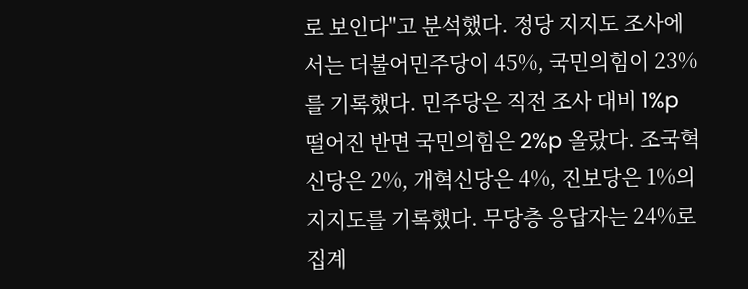로 보인다"고 분석했다. 정당 지지도 조사에서는 더불어민주당이 45%, 국민의힘이 23%를 기록했다. 민주당은 직전 조사 대비 1%p 떨어진 반면 국민의힘은 2%p 올랐다. 조국혁신당은 2%, 개혁신당은 4%, 진보당은 1%의 지지도를 기록했다. 무당층 응답자는 24%로 집계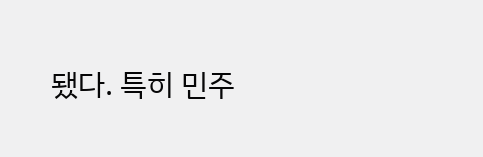됐다. 특히 민주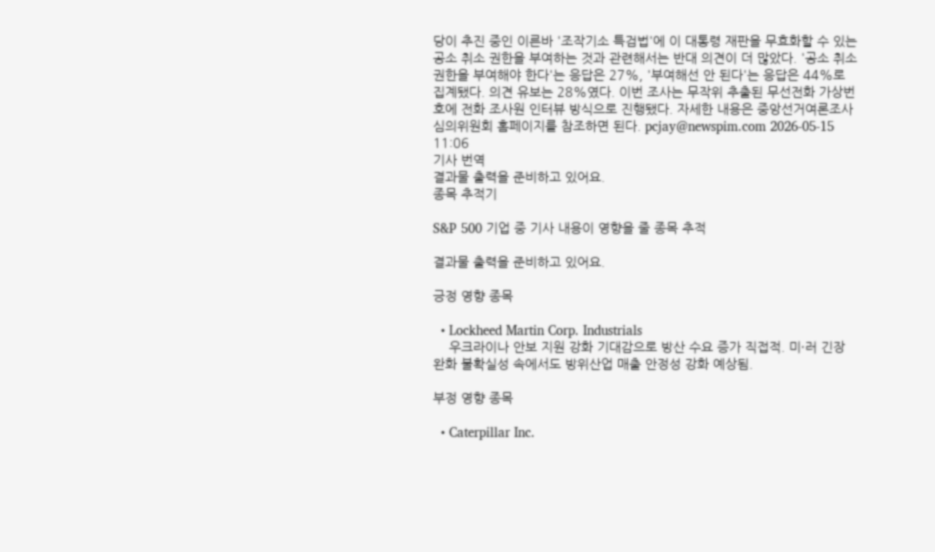당이 추진 중인 이른바 '조작기소 특검법'에 이 대통령 재판을 무효화할 수 있는 공소 취소 권한을 부여하는 것과 관련해서는 반대 의견이 더 많았다. '공소 취소 권한을 부여해야 한다'는 응답은 27%, '부여해선 안 된다'는 응답은 44%로 집계됐다. 의견 유보는 28%였다. 이번 조사는 무작위 추출된 무선전화 가상번호에 전화 조사원 인터뷰 방식으로 진행됐다. 자세한 내용은 중앙선거여론조사심의위원회 홈페이지를 참조하면 된다. pcjay@newspim.com 2026-05-15 11:06
기사 번역
결과물 출력을 준비하고 있어요.
종목 추적기

S&P 500 기업 중 기사 내용이 영향을 줄 종목 추적

결과물 출력을 준비하고 있어요.

긍정 영향 종목

  • Lockheed Martin Corp. Industrials
    우크라이나 안보 지원 강화 기대감으로 방산 수요 증가 직접적. 미·러 긴장 완화 불확실성 속에서도 방위산업 매출 안정성 강화 예상됨.

부정 영향 종목

  • Caterpillar Inc.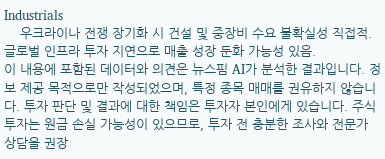Industrials
    우크라이나 전쟁 장기화 시 건설 및 중장비 수요 불확실성 직접적. 글로벌 인프라 투자 지연으로 매출 성장 둔화 가능성 있음.
이 내용에 포함된 데이터와 의견은 뉴스핌 AI가 분석한 결과입니다. 정보 제공 목적으로만 작성되었으며, 특정 종목 매매를 권유하지 않습니다. 투자 판단 및 결과에 대한 책임은 투자자 본인에게 있습니다. 주식 투자는 원금 손실 가능성이 있으므로, 투자 전 충분한 조사와 전문가 상담을 권장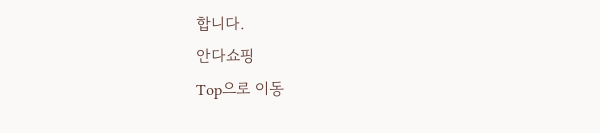합니다.
안다쇼핑
Top으로 이동